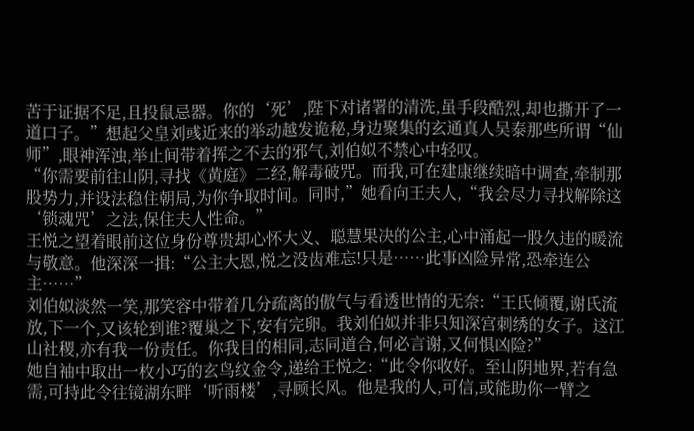苦于证据不足,且投鼠忌器。你的‘死’,陛下对诸署的清洗,虽手段酷烈,却也撕开了一道口子。”想起父皇刘彧近来的举动越发诡秘,身边聚集的玄通真人吴泰那些所谓“仙师”,眼神浑浊,举止间带着挥之不去的邪气,刘伯姒不禁心中轻叹。
“你需要前往山阴,寻找《黄庭》二经,解毒破咒。而我,可在建康继续暗中调查,牵制那股势力,并设法稳住朝局,为你争取时间。同时,”她看向王夫人,“我会尽力寻找解除这‘锁魂咒’之法,保住夫人性命。”
王悦之望着眼前这位身份尊贵却心怀大义、聪慧果决的公主,心中涌起一股久违的暖流与敬意。他深深一揖:“公主大恩,悦之没齿难忘!只是……此事凶险异常,恐牵连公主……”
刘伯姒淡然一笑,那笑容中带着几分疏离的傲气与看透世情的无奈:“王氏倾覆,谢氏流放,下一个,又该轮到谁?覆巢之下,安有完卵。我刘伯姒并非只知深宫刺绣的女子。这江山社稷,亦有我一份责任。你我目的相同,志同道合,何必言谢,又何惧凶险?”
她自袖中取出一枚小巧的玄鸟纹金令,递给王悦之:“此令你收好。至山阴地界,若有急需,可持此令往镜湖东畔‘听雨楼’,寻顾长风。他是我的人,可信,或能助你一臂之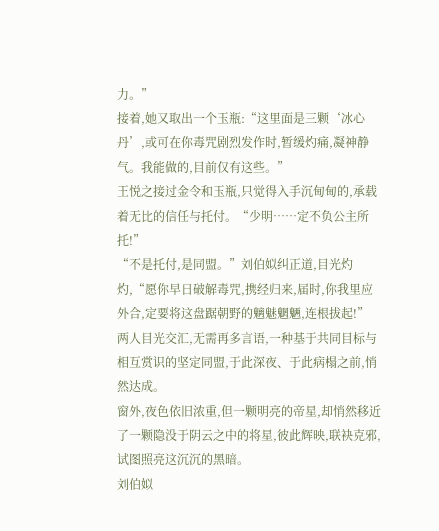力。”
接着,她又取出一个玉瓶:“这里面是三颗‘冰心丹’,或可在你毒咒剧烈发作时,暂缓灼痛,凝神静气。我能做的,目前仅有这些。”
王悦之接过金令和玉瓶,只觉得入手沉甸甸的,承载着无比的信任与托付。“少明……定不负公主所托!”
“不是托付,是同盟。”刘伯姒纠正道,目光灼灼,“愿你早日破解毒咒,携经归来,届时,你我里应外合,定要将这盘踞朝野的魑魅魍魉,连根拔起!”
两人目光交汇,无需再多言语,一种基于共同目标与相互赏识的坚定同盟,于此深夜、于此病榻之前,悄然达成。
窗外,夜色依旧浓重,但一颗明亮的帝星,却悄然移近了一颗隐没于阴云之中的将星,彼此辉映,联袂克邪,试图照亮这沉沉的黑暗。
刘伯姒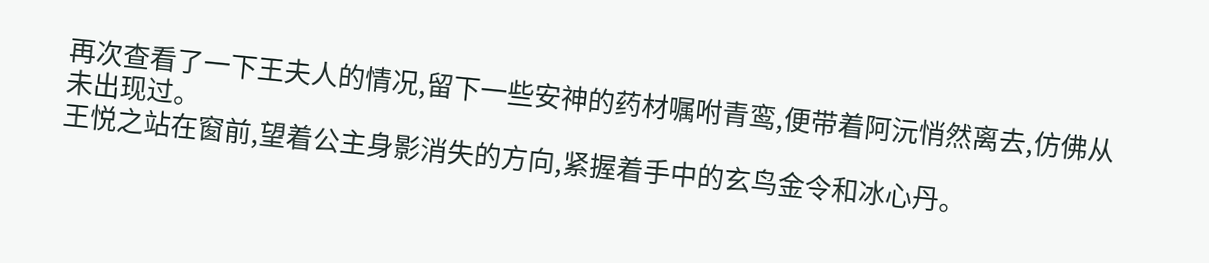再次查看了一下王夫人的情况,留下一些安神的药材嘱咐青鸾,便带着阿沅悄然离去,仿佛从未出现过。
王悦之站在窗前,望着公主身影消失的方向,紧握着手中的玄鸟金令和冰心丹。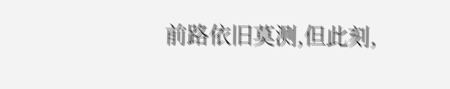前路依旧莫测,但此刻,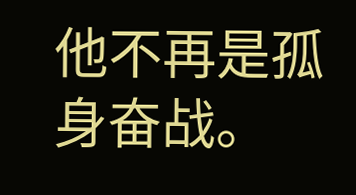他不再是孤身奋战。